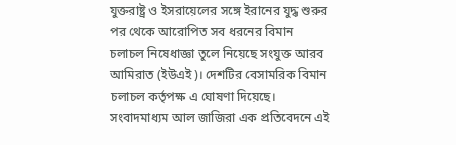যুক্তরাষ্ট্র ও ইসরায়েলের সঙ্গে ইরানের যুদ্ধ শুরুর পর থেকে আরোপিত সব ধরনের বিমান চলাচল নিষেধাজ্ঞা তুলে নিয়েছে সংযুক্ত আরব আমিরাত (ইউএই)। দেশটির বেসামরিক বিমান চলাচল কর্তৃপক্ষ এ ঘোষণা দিয়েছে।
সংবাদমাধ্যম আল জাজিরা এক প্রতিবেদনে এই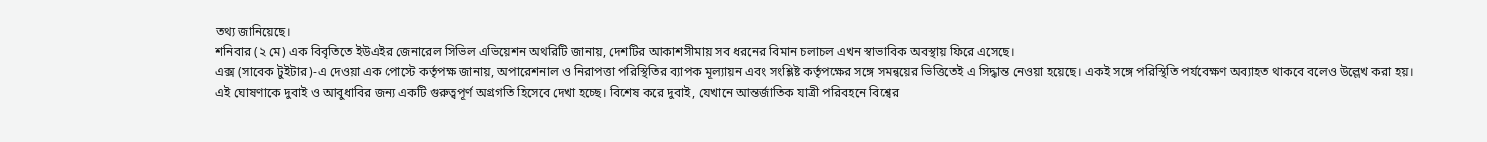তথ্য জানিয়েছে।
শনিবার (২ মে) এক বিবৃতিতে ইউএইর জেনারেল সিভিল এভিয়েশন অথরিটি জানায়, দেশটির আকাশসীমায় সব ধরনের বিমান চলাচল এখন স্বাভাবিক অবস্থায় ফিরে এসেছে।
এক্স (সাবেক টুইটার)-এ দেওয়া এক পোস্টে কর্তৃপক্ষ জানায়, অপারেশনাল ও নিরাপত্তা পরিস্থিতির ব্যাপক মূল্যায়ন এবং সংশ্লিষ্ট কর্তৃপক্ষের সঙ্গে সমন্বয়ের ভিত্তিতেই এ সিদ্ধান্ত নেওয়া হয়েছে। একই সঙ্গে পরিস্থিতি পর্যবেক্ষণ অব্যাহত থাকবে বলেও উল্লেখ করা হয়।
এই ঘোষণাকে দুবাই ও আবুধাবির জন্য একটি গুরুত্বপূর্ণ অগ্রগতি হিসেবে দেখা হচ্ছে। বিশেষ করে দুবাই, যেখানে আন্তর্জাতিক যাত্রী পরিবহনে বিশ্বের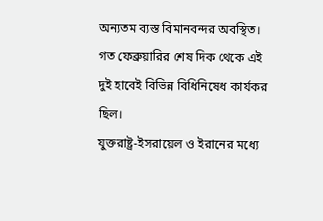অন্যতম ব্যস্ত বিমানবন্দর অবস্থিত। গত ফেব্রুয়ারির শেষ দিক থেকে এই দুই হাবেই বিভিন্ন বিধিনিষেধ কার্যকর ছিল।
যুক্তরাষ্ট্র-ইসরায়েল ও ইরানের মধ্যে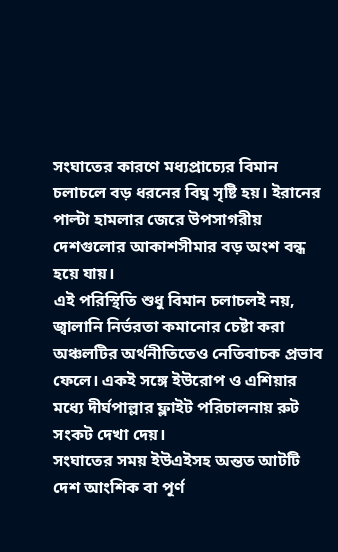সংঘাতের কারণে মধ্যপ্রাচ্যের বিমান চলাচলে বড় ধরনের বিঘ্ন সৃষ্টি হয়। ইরানের পাল্টা হামলার জেরে উপসাগরীয় দেশগুলোর আকাশসীমার বড় অংশ বন্ধ হয়ে যায়।
এই পরিস্থিতি শুধু বিমান চলাচলই নয়, জ্বালানি নির্ভরতা কমানোর চেষ্টা করা অঞ্চলটির অর্থনীতিতেও নেতিবাচক প্রভাব ফেলে। একই সঙ্গে ইউরোপ ও এশিয়ার মধ্যে দীর্ঘপাল্লার ফ্লাইট পরিচালনায় রুট সংকট দেখা দেয়।
সংঘাতের সময় ইউএইসহ অন্তত আটটি দেশ আংশিক বা পূর্ণ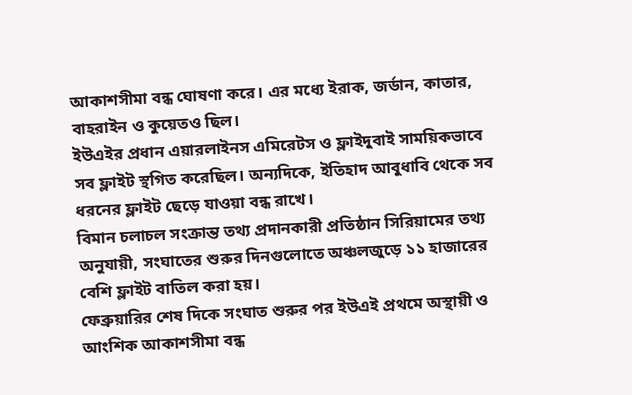আকাশসীমা বন্ধ ঘোষণা করে। এর মধ্যে ইরাক, জর্ডান, কাতার, বাহরাইন ও কুয়েতও ছিল।
ইউএইর প্রধান এয়ারলাইনস এমিরেটস ও ফ্লাইদুবাই সাময়িকভাবে সব ফ্লাইট স্থগিত করেছিল। অন্যদিকে, ইতিহাদ আবুধাবি থেকে সব ধরনের ফ্লাইট ছেড়ে যাওয়া বন্ধ রাখে।
বিমান চলাচল সংক্রান্ত তথ্য প্রদানকারী প্রতিষ্ঠান সিরিয়ামের তথ্য অনুযায়ী, সংঘাতের শুরুর দিনগুলোতে অঞ্চলজুড়ে ১১ হাজারের বেশি ফ্লাইট বাতিল করা হয়।
ফেব্রুয়ারির শেষ দিকে সংঘাত শুরুর পর ইউএই প্রথমে অস্থায়ী ও আংশিক আকাশসীমা বন্ধ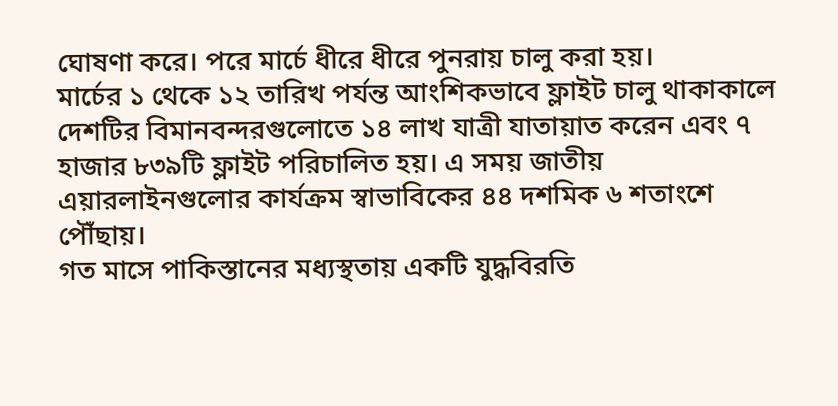ঘোষণা করে। পরে মার্চে ধীরে ধীরে পুনরায় চালু করা হয়।
মার্চের ১ থেকে ১২ তারিখ পর্যন্ত আংশিকভাবে ফ্লাইট চালু থাকাকালে দেশটির বিমানবন্দরগুলোতে ১৪ লাখ যাত্রী যাতায়াত করেন এবং ৭ হাজার ৮৩৯টি ফ্লাইট পরিচালিত হয়। এ সময় জাতীয় এয়ারলাইনগুলোর কার্যক্রম স্বাভাবিকের ৪৪ দশমিক ৬ শতাংশে পৌঁছায়।
গত মাসে পাকিস্তানের মধ্যস্থতায় একটি যুদ্ধবিরতি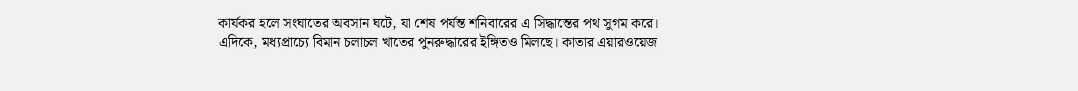কার্যকর হলে সংঘাতের অবসান ঘটে, যা শেষ পর্যন্ত শনিবারের এ সিদ্ধান্তের পথ সুগম করে।
এদিকে, মধ্যপ্রাচ্যে বিমান চলাচল খাতের পুনরুদ্ধারের ইঙ্গিতও মিলছে। কাতার এয়ারওয়েজ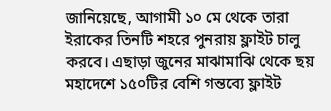জানিয়েছে, আগামী ১০ মে থেকে তারা ইরাকের তিনটি শহরে পুনরায় ফ্লাইট চালু করবে। এছাড়া জুনের মাঝামাঝি থেকে ছয় মহাদেশে ১৫০টির বেশি গন্তব্যে ফ্লাইট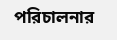পরিচালনার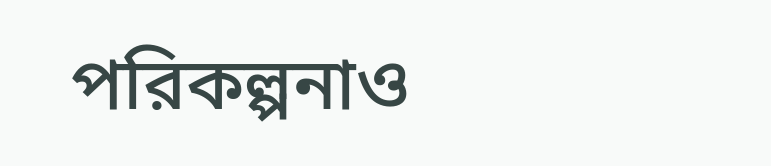পরিকল্পনাও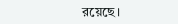রয়েছে।